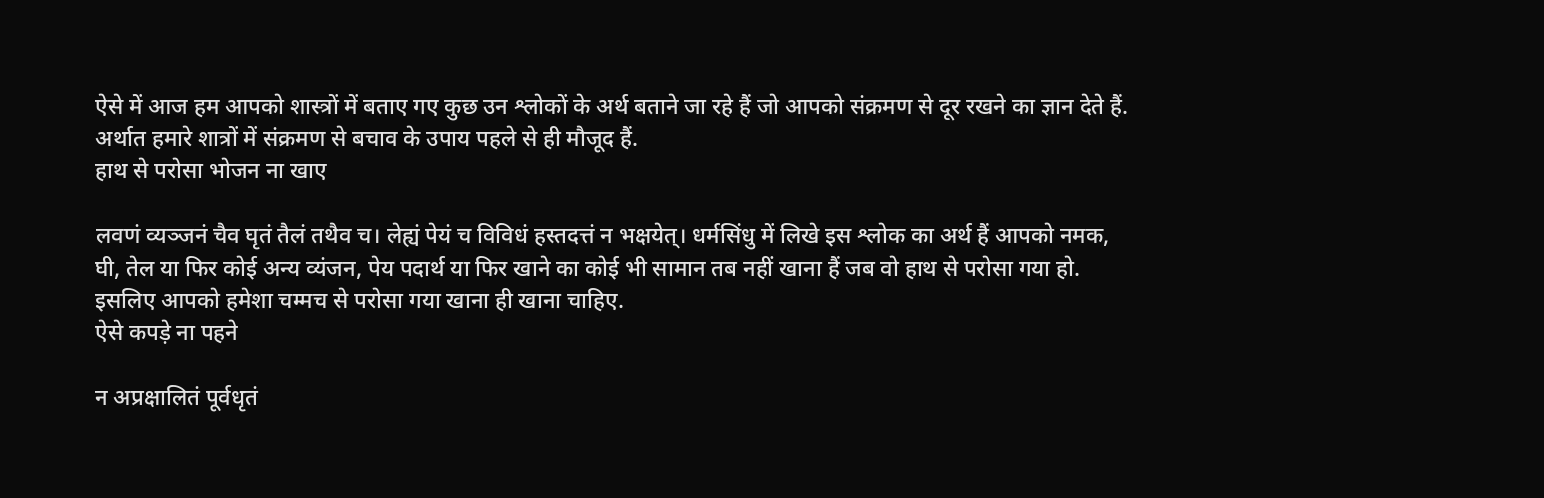ऐसे में आज हम आपको शास्त्रों में बताए गए कुछ उन श्लोकों के अर्थ बताने जा रहे हैं जो आपको संक्रमण से दूर रखने का ज्ञान देते हैं. अर्थात हमारे शात्रों में संक्रमण से बचाव के उपाय पहले से ही मौजूद हैं.
हाथ से परोसा भोजन ना खाए

लवणं व्यञ्जनं चैव घृतं तैलं तथैव च। लेह्यं पेयं च विविधं हस्तदत्तं न भक्षयेत्। धर्मसिंधु में लिखे इस श्लोक का अर्थ हैं आपको नमक, घी, तेल या फिर कोई अन्य व्यंजन, पेय पदार्थ या फिर खाने का कोई भी सामान तब नहीं खाना हैं जब वो हाथ से परोसा गया हो. इसलिए आपको हमेशा चम्मच से परोसा गया खाना ही खाना चाहिए.
ऐसे कपड़े ना पहने

न अप्रक्षालितं पूर्वधृतं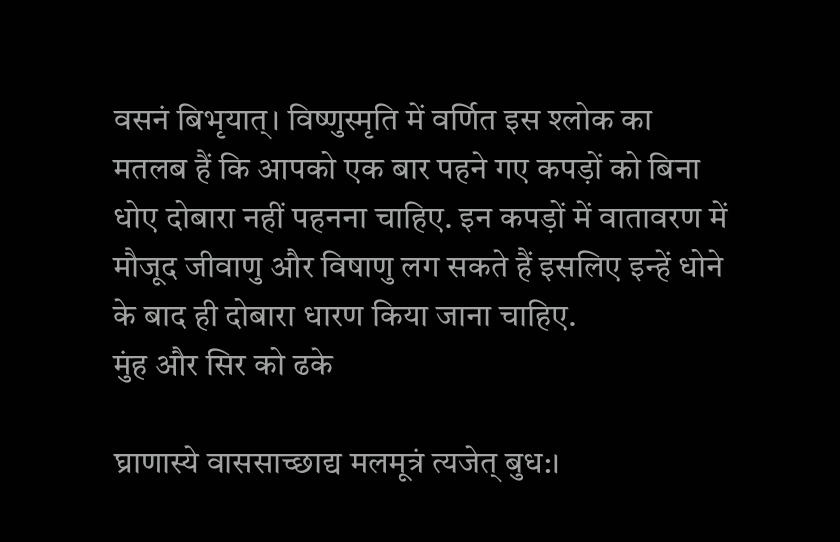वसनं बिभृयात्। विष्णुस्मृति में वर्णित इस श्लोक का मतलब हैं कि आपको एक बार पहने गए कपड़ों को बिना धोए दोबारा नहीं पहनना चाहिए. इन कपड़ों में वातावरण में मौजूद जीवाणु और विषाणु लग सकते हैं इसलिए इन्हें धोने के बाद ही दोबारा धारण किया जाना चाहिए.
मुंह और सिर को ढके

घ्राणास्ये वाससाच्छाद्य मलमूत्रं त्यजेत् बुध:।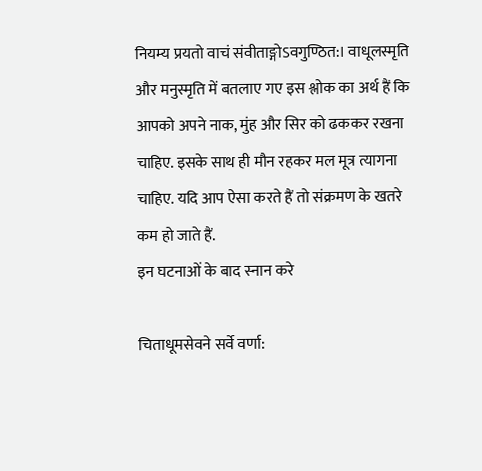नियम्य प्रयतो वाचं संवीताङ्गोऽवगुण्ठित:। वाधूलस्मृति और मनुस्मृति में बतलाए गए इस श्लोक का अर्थ हैं कि आपको अपने नाक, मुंह और सिर को ढककर रखना चाहिए. इसके साथ ही मौन रहकर मल मूत्र त्यागना चाहिए. यदि आप ऐसा करते हैं तो संक्रमण के खतरे कम हो जाते हैं.
इन घटनाओं के बाद स्नान करे

चिताधूमसेवने सर्वे वर्णा: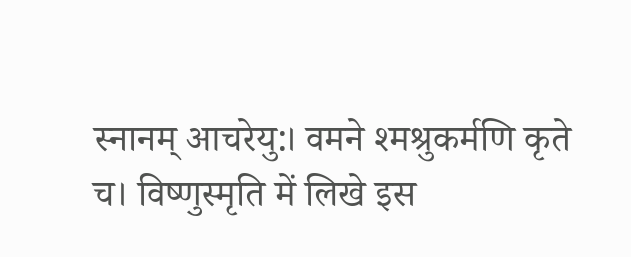स्नानम् आचरेयु:। वमने श्मश्रुकर्मणि कृते च। विष्णुस्मृति में लिखे इस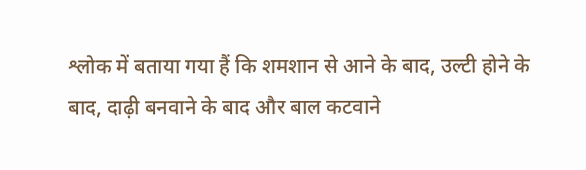श्लोक में बताया गया हैं कि शमशान से आने के बाद, उल्टी होने के बाद, दाढ़ी बनवाने के बाद और बाल कटवाने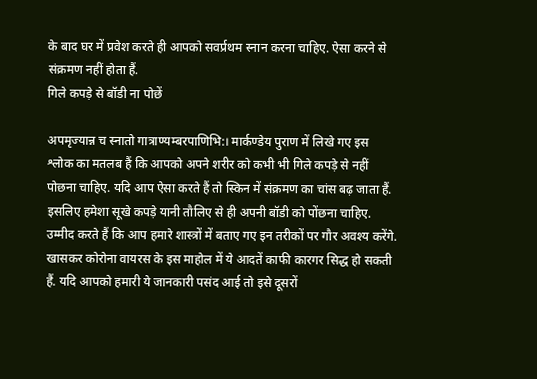के बाद घर में प्रवेश करते ही आपको सवर्प्रथम स्नान करना चाहिए. ऐसा करने से संक्रमण नहीं होता हैं.
गिले कपड़े से बॉडी ना पोछें

अपमृज्यान्न च स्नातो गात्राण्यम्बरपाणिभि:। मार्कण्डेय पुराण में लिखे गए इस श्लोक का मतलब हैं कि आपको अपने शरीर को कभी भी गिले कपड़े से नहीं पोछना चाहिए. यदि आप ऐसा करते हैं तो स्किन में संक्रमण का चांस बढ़ जाता हैं. इसलिए हमेशा सूखे कपड़े यानी तौलिए से ही अपनी बॉडी को पोंछना चाहिए.
उम्मीद करते हैं कि आप हमारे शास्त्रों में बताए गए इन तरीकों पर गौर अवश्य करेंगे. खासकर कोरोना वायरस के इस माहोल में ये आदतें काफी कारगर सिद्ध हो सकती हैं. यदि आपको हमारी ये जानकारी पसंद आई तो इसे दूसरों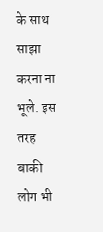के साथ साझा करना ना भूले. इस तरह बाकी लोग भी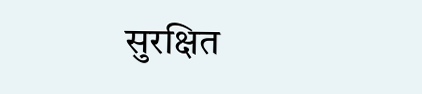सुरक्षित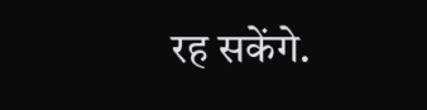रह सकेंगे.